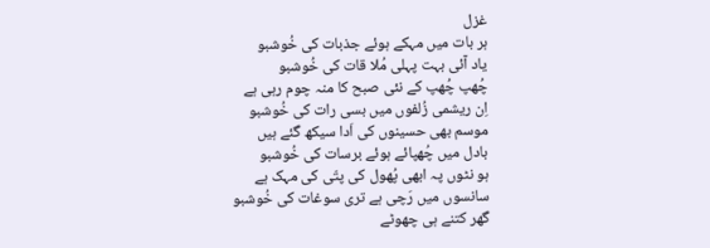غزل
ہر بات میں مہکے ہوئے جذبات کی خُوشبو
یاد آئی بہت پہلی مُلا قات کی خُوشبو
چُھپ چُھپ کے نئی صبح کا منہ چوم رہی ہے
اِن ریشمی زُلفوں میں بسی رات کی خُوشبو
موسم بھی حسینوں کی اَدا سیکھ گئے ہیں
بادل میں چُھپائے ہوئے برسات کی خُوشبو
ہو نٹوں پہ ابھی پُھول کی پتّی کی مہک ہے
سانسوں میں رَچی ہے تری سوغات کی خُوشبو
گھر کتنے ہی چھوٹے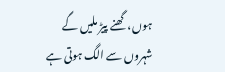ہوں، گھنے پیڑ ملیں گے
شہروں سے الگ ہوتی ہے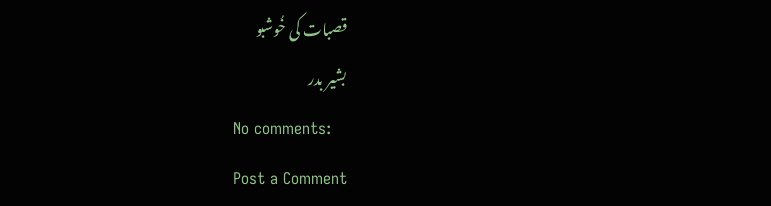قصبات کی خُوشبو
بشیر بدر
No comments:
Post a Comment